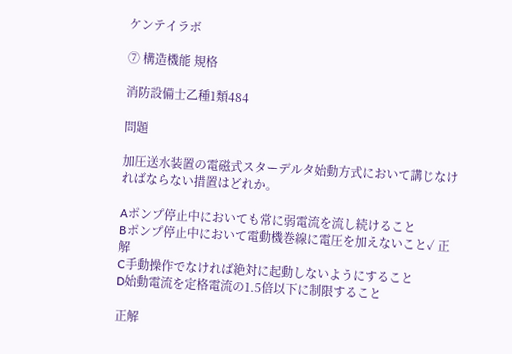ケンテイラボ

⑦ 構造機能 規格

消防設備士乙種1類484

問題

加圧送水装置の電磁式スターデルタ始動方式において講じなければならない措置はどれか。

Aポンプ停止中においても常に弱電流を流し続けること
Bポンプ停止中において電動機巻線に電圧を加えないこと✓ 正解
C手動操作でなければ絶対に起動しないようにすること
D始動電流を定格電流の1.5倍以下に制限すること

正解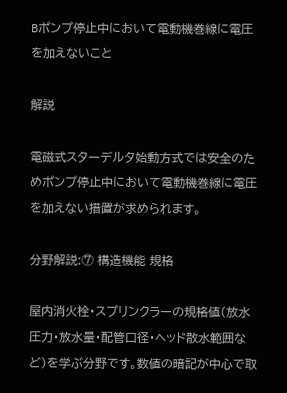Bポンプ停止中において電動機巻線に電圧を加えないこと

解説

電磁式スターデルタ始動方式では安全のためポンプ停止中において電動機巻線に電圧を加えない措置が求められます。

分野解説:⑦ 構造機能 規格

屋内消火栓・スプリンクラーの規格値(放水圧力・放水量・配管口径・ヘッド散水範囲など)を学ぶ分野です。数値の暗記が中心で取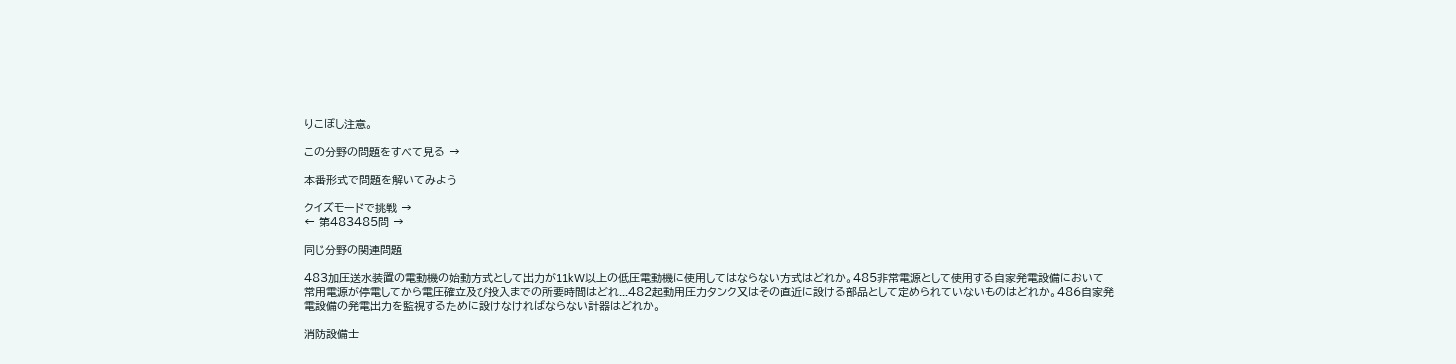りこぼし注意。

この分野の問題をすべて見る →

本番形式で問題を解いてみよう

クイズモードで挑戦 →
← 第483485問 →

同じ分野の関連問題

483加圧送水装置の電動機の始動方式として出力が11kW以上の低圧電動機に使用してはならない方式はどれか。485非常電源として使用する自家発電設備において常用電源が停電してから電圧確立及び投入までの所要時間はどれ...482起動用圧力タンク又はその直近に設ける部品として定められていないものはどれか。486自家発電設備の発電出力を監視するために設けなければならない計器はどれか。

消防設備士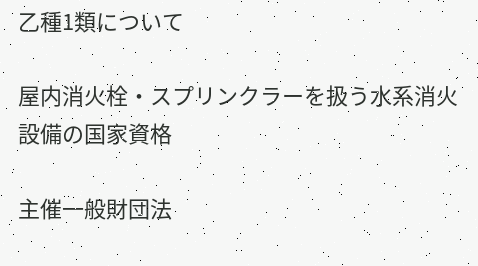乙種1類について

屋内消火栓・スプリンクラーを扱う水系消火設備の国家資格

主催一般財団法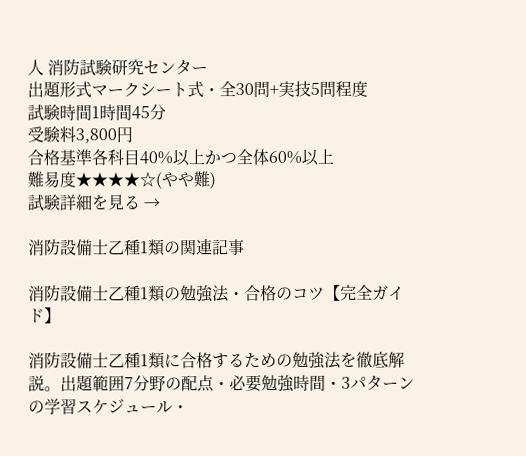人 消防試験研究センター
出題形式マークシート式・全30問+実技5問程度
試験時間1時間45分
受験料3,800円
合格基準各科目40%以上かつ全体60%以上
難易度★★★★☆(やや難)
試験詳細を見る →

消防設備士乙種1類の関連記事

消防設備士乙種1類の勉強法・合格のコツ【完全ガイド】

消防設備士乙種1類に合格するための勉強法を徹底解説。出題範囲7分野の配点・必要勉強時間・3パターンの学習スケジュール・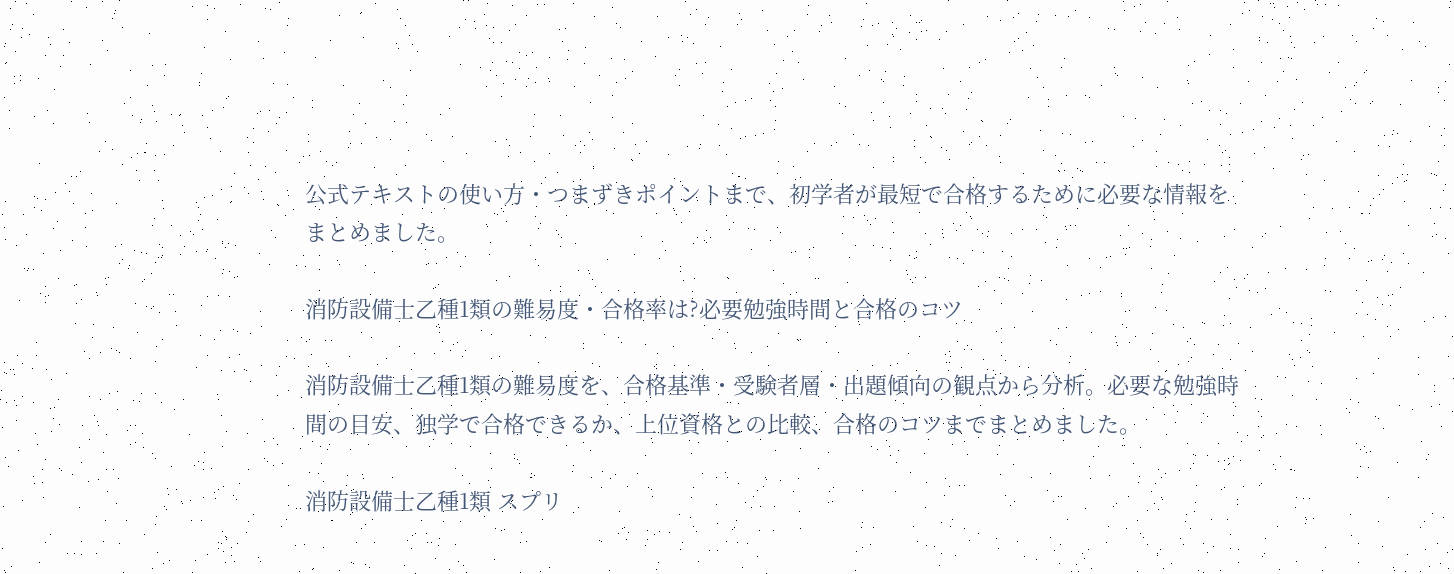公式テキストの使い方・つまずきポイントまで、初学者が最短で合格するために必要な情報をまとめました。

消防設備士乙種1類の難易度・合格率は?必要勉強時間と合格のコツ

消防設備士乙種1類の難易度を、合格基準・受験者層・出題傾向の観点から分析。必要な勉強時間の目安、独学で合格できるか、上位資格との比較、合格のコツまでまとめました。

消防設備士乙種1類 スプリ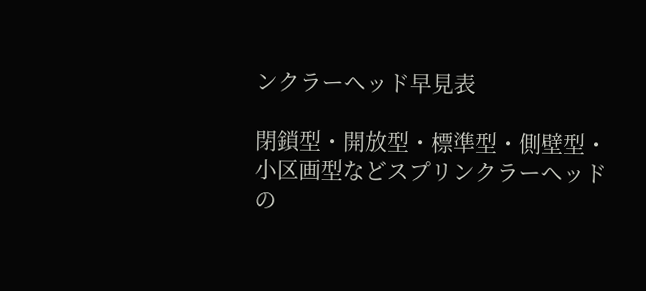ンクラーヘッド早見表

閉鎖型・開放型・標準型・側壁型・小区画型などスプリンクラーヘッドの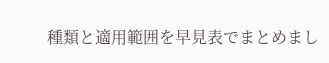種類と適用範囲を早見表でまとめまし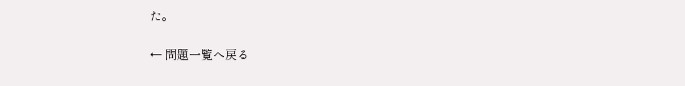た。

← 問題一覧へ戻る